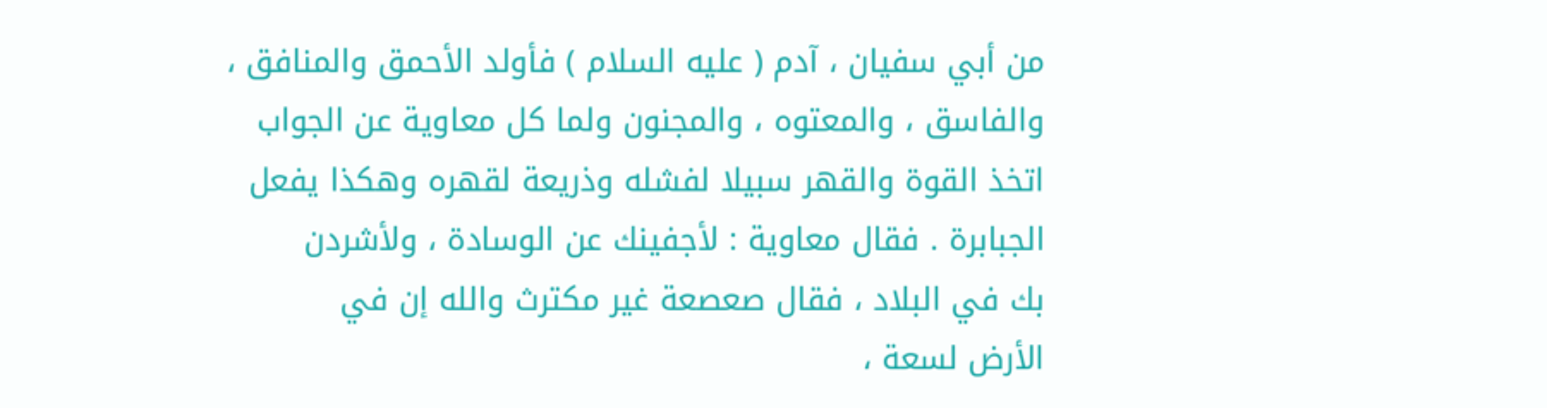من أبي سفيان ، آدم ( عليه السلام ) فأولد الأحمق والمنافق ،
والفاسق ، والمعتوه ، والمجنون ولما كل معاوية عن الجواب
اتخذ القوة والقهر سبيلا لفشله وذريعة لقهره وهكذا يفعل
الجبابرة . فقال معاوية : لأجفينك عن الوسادة ، ولأشردن
بك في البلاد ، فقال صعصعة غير مكترث والله إن في
الأرض لسعة ،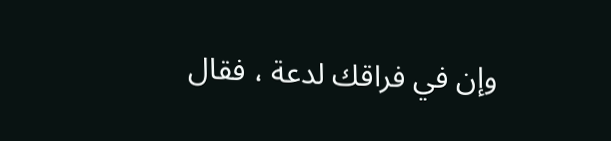وإن في فراقك لدعة ، فقال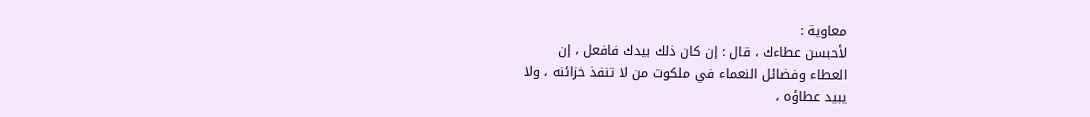معاوية :
لأحبسن عطاءك ، قال : إن كان ذلك بيدك فافعل ، إن
العطاء وفضائل النعماء في ملكوت من لا تنفذ خزائنه ، ولا
يبيد عطاؤه ،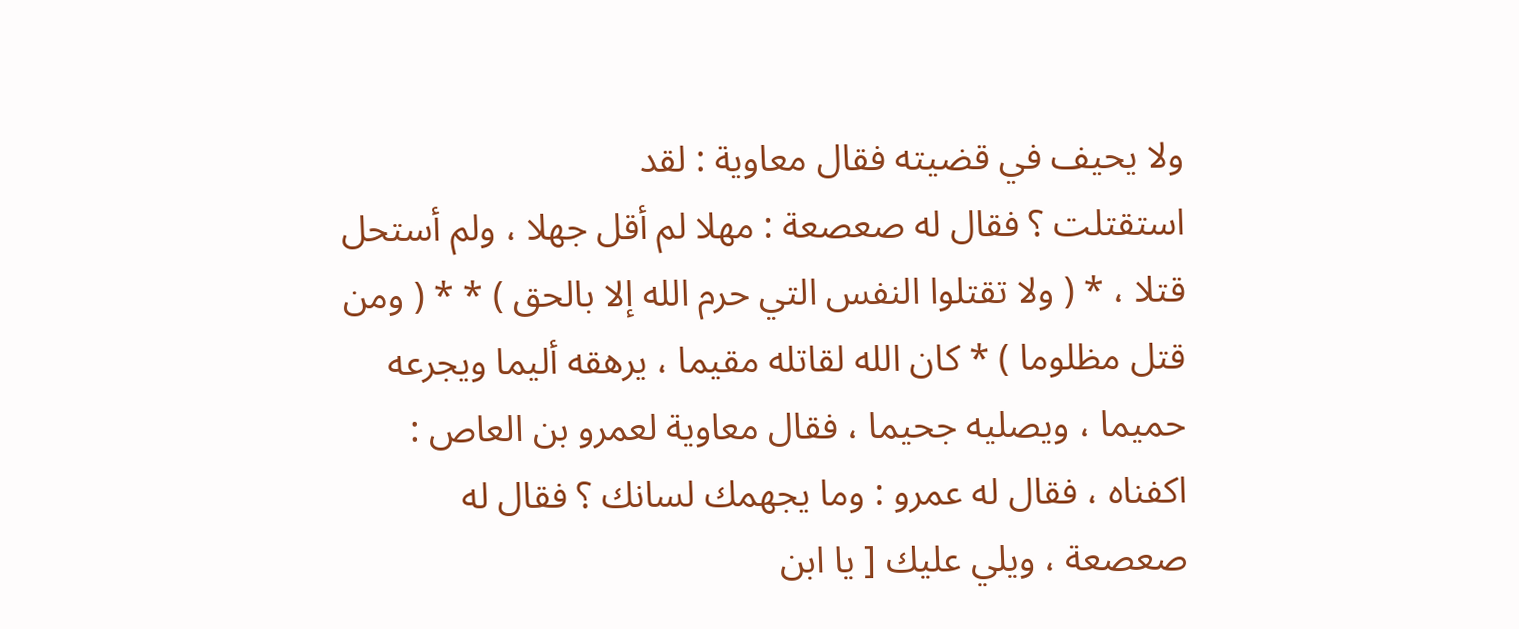ولا يحيف في قضيته فقال معاوية : لقد
استقتلت ؟ فقال له صعصعة : مهلا لم أقل جهلا ، ولم أستحل
قتلا ، * ( ولا تقتلوا النفس التي حرم الله إلا بالحق ) * * ( ومن
قتل مظلوما ) * كان الله لقاتله مقيما ، يرهقه أليما ويجرعه
حميما ، ويصليه جحيما ، فقال معاوية لعمرو بن العاص :
اكفناه ، فقال له عمرو : وما يجهمك لسانك ؟ فقال له
صعصعة ، ويلي عليك [ يا ابن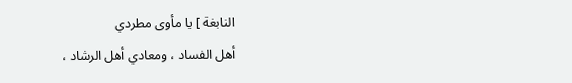النابغة ] يا مأوى مطردي
أهل الفساد ، ومعادي أهل الرشاد ،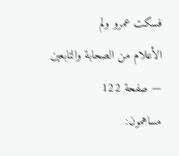فسكت عمرو ولم
الأعلام من الصحابة والتابعين — صفحة 122
مساهمون: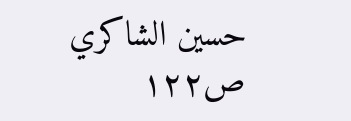حسين الشاكري
ص١٢٢